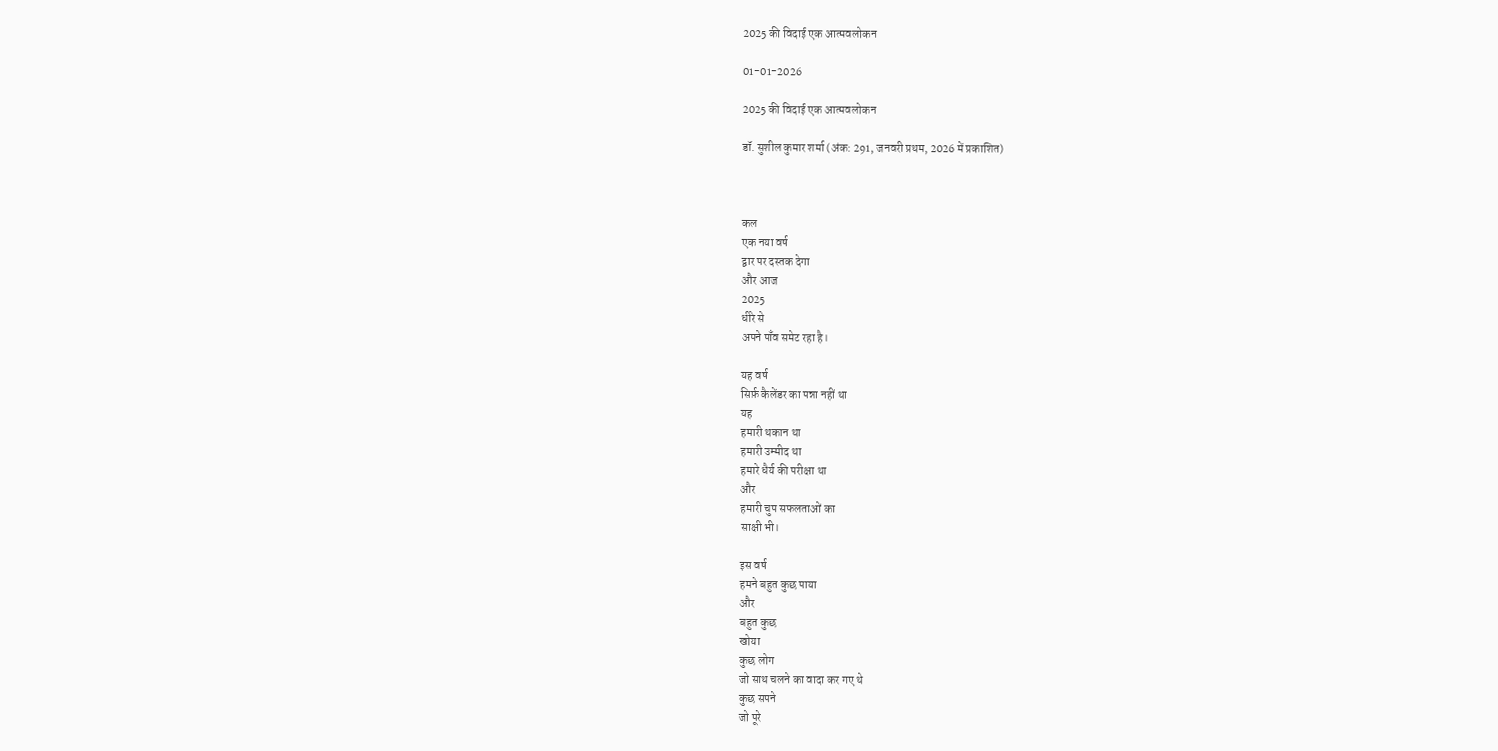2025 की विदाई एक आत्मवलोकन

01-01-2026

2025 की विदाई एक आत्मवलोकन

डॉ. सुशील कुमार शर्मा (अंक: 291, जनवरी प्रथम, 2026 में प्रकाशित)



कल
एक नया वर्ष
द्वार पर दस्तक देगा
और आज
2025
धीरे से
अपने पाँव समेट रहा है।

यह वर्ष
सिर्फ़ कैलेंडर का पन्ना नहीं था
यह
हमारी थकान था
हमारी उम्मीद था
हमारे धैर्य की परीक्षा था
और
हमारी चुप सफलताओं का
साक्षी भी।

इस वर्ष
हमने बहुत कुछ पाया
और
बहुत कुछ
खोया
कुछ लोग
जो साथ चलने का वादा कर गए थे
कुछ सपने
जो पूरे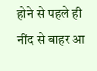होने से पहले ही
नींद से बाहर आ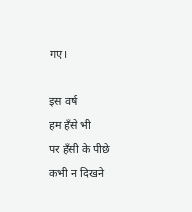गए।

इस वर्ष
हम हँसे भी
पर हँसी के पीछे
कभी न दिखने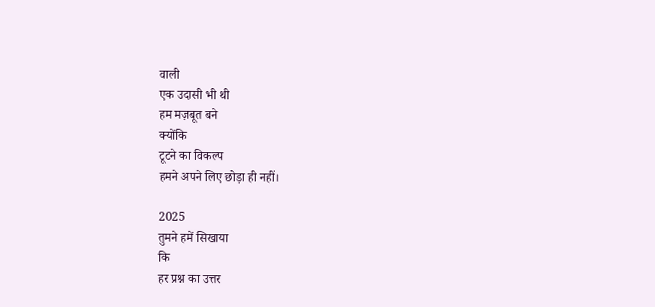वाली
एक उदासी भी थी
हम मज़बूत बने
क्योंकि
टूटने का विकल्प
हमने अपने लिए छोड़ा ही नहीं।

2025
तुमने हमें सिखाया
कि
हर प्रश्न का उत्तर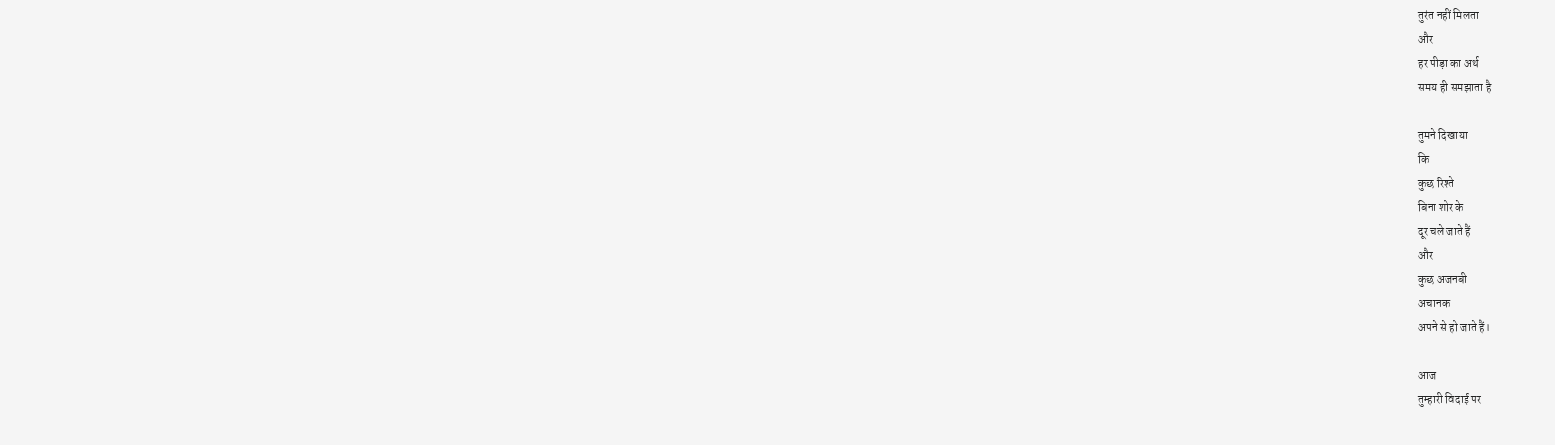तुरंत नहीं मिलता
और
हर पीड़ा का अर्थ
समय ही समझाता है

तुमने दिखाया
कि
कुछ रिश्ते
बिना शोर के
दूर चले जाते हैं
और
कुछ अजनबी
अचानक
अपने से हो जाते हैं।

आज
तुम्हारी विदाई पर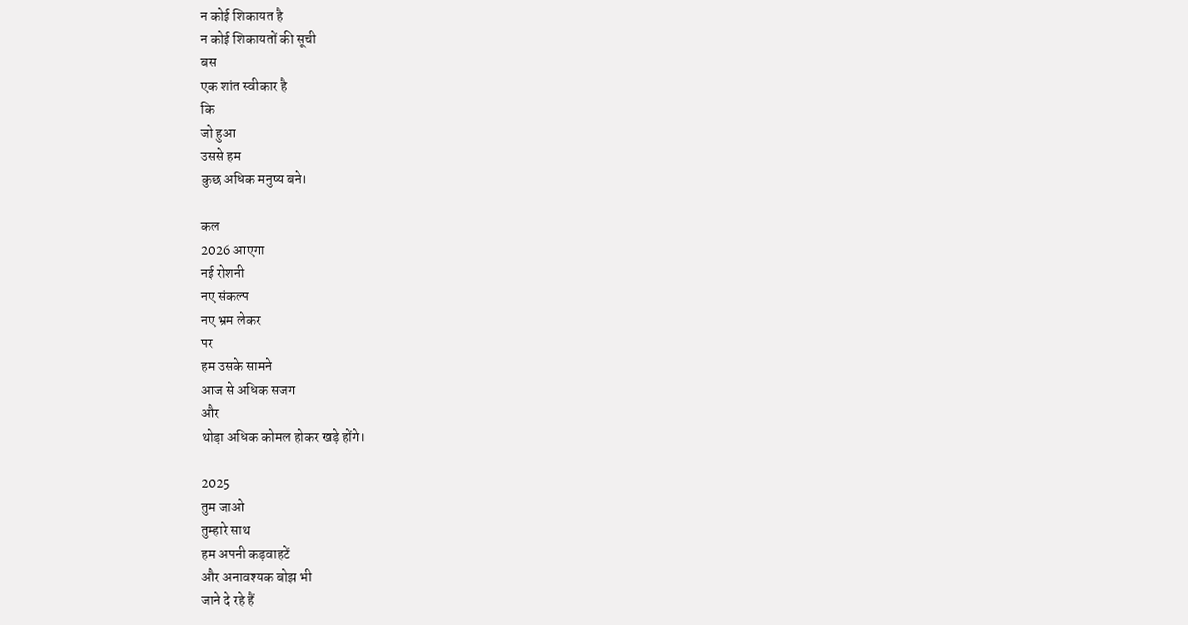न कोई शिकायत है
न कोई शिकायतों की सूची
बस
एक शांत स्वीकार है
कि
जो हुआ
उससे हम
कुछ अधिक मनुष्य बने।

कल
2026 आएगा
नई रोशनी
नए संकल्प
नए भ्रम लेकर
पर
हम उसके सामने
आज से अधिक सजग
और
थोड़ा अधिक कोमल होकर खड़े होंगे।

2025
तुम जाओ
तुम्हारे साथ
हम अपनी कड़वाहटें
और अनावश्यक बोझ भी
जाने दे रहे हैं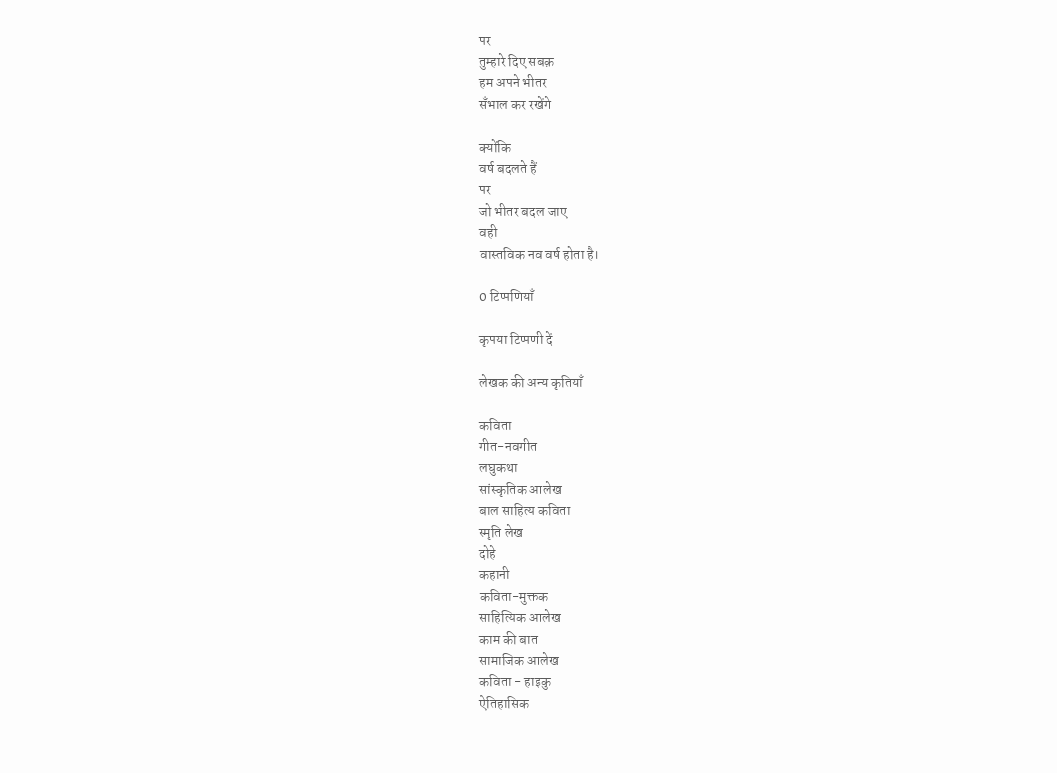पर
तुम्हारे दिए सबक़
हम अपने भीतर
सँभाल कर रखेंगे

क्योंकि
वर्ष बदलते हैं
पर
जो भीतर बदल जाए
वही
वास्तविक नव वर्ष होता है।

0 टिप्पणियाँ

कृपया टिप्पणी दें

लेखक की अन्य कृतियाँ

कविता
गीत-नवगीत
लघुकथा
सांस्कृतिक आलेख
बाल साहित्य कविता
स्मृति लेख
दोहे
कहानी
कविता-मुक्तक
साहित्यिक आलेख
काम की बात
सामाजिक आलेख
कविता - हाइकु
ऐतिहासिक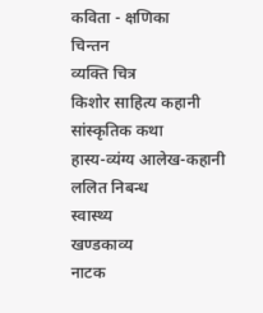कविता - क्षणिका
चिन्तन
व्यक्ति चित्र
किशोर साहित्य कहानी
सांस्कृतिक कथा
हास्य-व्यंग्य आलेख-कहानी
ललित निबन्ध
स्वास्थ्य
खण्डकाव्य
नाटक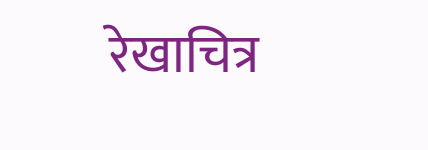रेखाचित्र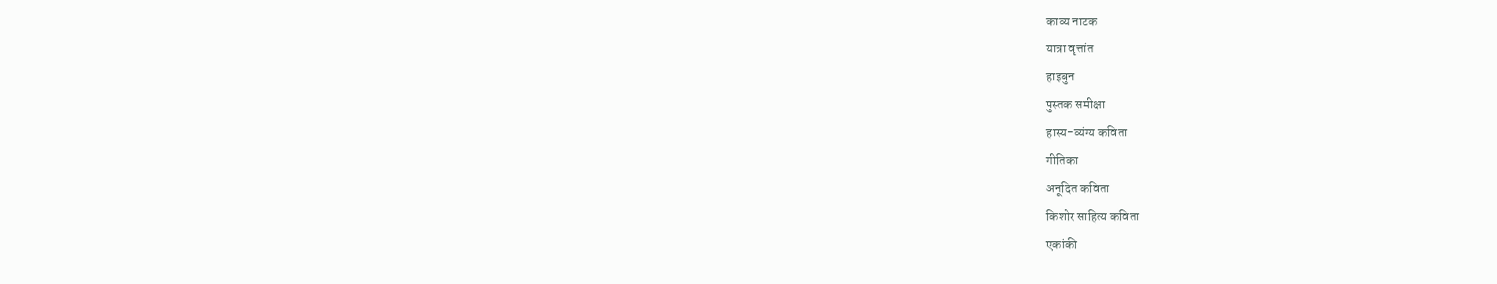काव्य नाटक
यात्रा वृत्तांत
हाइबुन
पुस्तक समीक्षा
हास्य-व्यंग्य कविता
गीतिका
अनूदित कविता
किशोर साहित्य कविता
एकांकी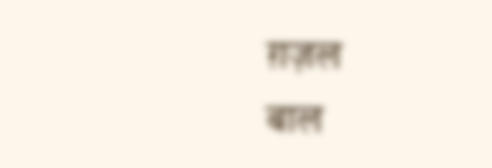ग़ज़ल
बाल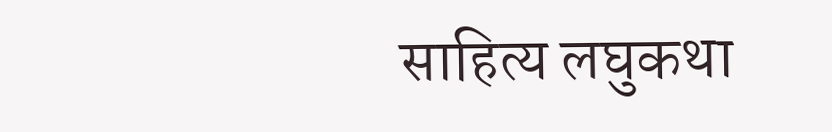साहित्य लघुकथा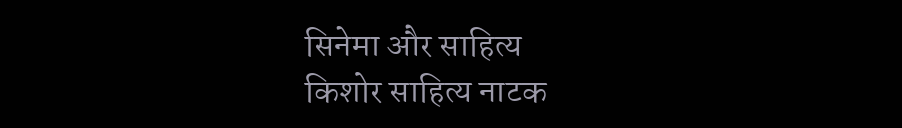सिनेमा और साहित्य
किशोर साहित्य नाटक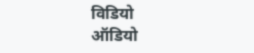विडियो
ऑडियो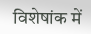विशेषांक में